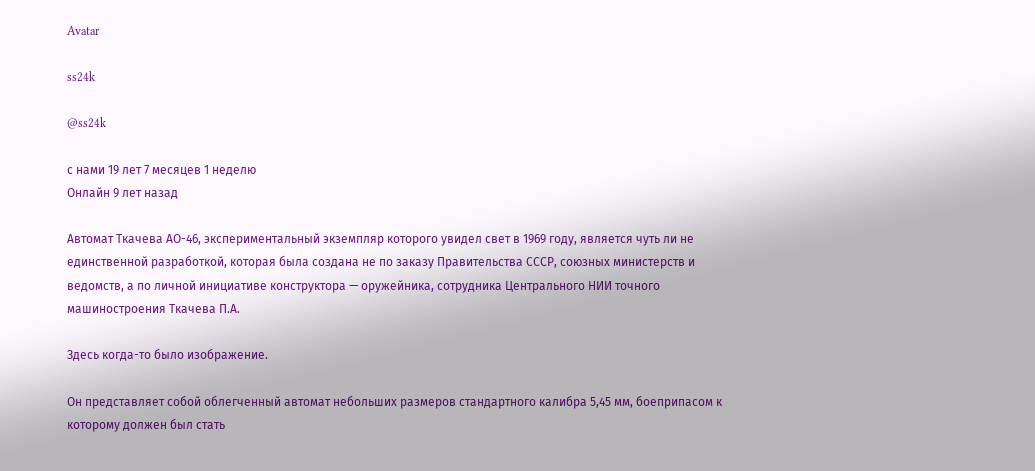Avatar

ss24k

@ss24k

с нами 19 лет 7 месяцев 1 неделю
Онлайн 9 лет назад

Автомат Ткачева АО-46, экспериментальный экземпляр которого увидел свет в 1969 году, является чуть ли не единственной разработкой, которая была создана не по заказу Правительства СССР, союзных министерств и ведомств, а по личной инициативе конструктора — оружейника, сотрудника Центрального НИИ точного машиностроения Ткачева П.А.

Здесь когда-то было изображение.

Он представляет собой облегченный автомат небольших размеров стандартного калибра 5,45 мм, боеприпасом к которому должен был стать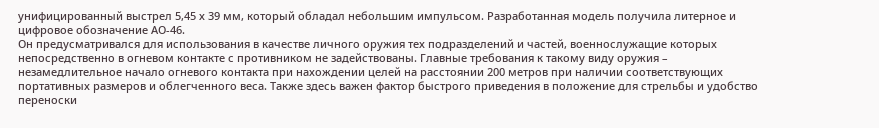унифицированный выстрел 5,45 х 39 мм, который обладал небольшим импульсом. Разработанная модель получила литерное и цифровое обозначение АО-46.
Он предусматривался для использования в качестве личного оружия тех подразделений и частей, военнослужащие которых непосредственно в огневом контакте с противником не задействованы. Главные требования к такому виду оружия – незамедлительное начало огневого контакта при нахождении целей на расстоянии 200 метров при наличии соответствующих портативных размеров и облегченного веса. Также здесь важен фактор быстрого приведения в положение для стрельбы и удобство переноски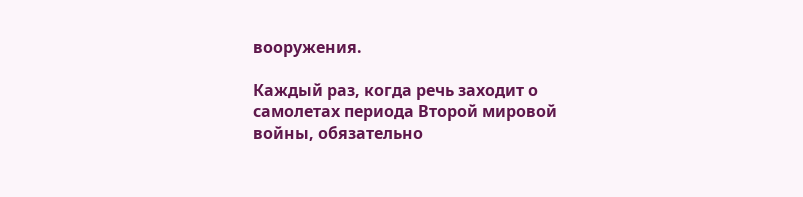вооружения.

Каждый раз, когда речь заходит о самолетах периода Второй мировой войны, обязательно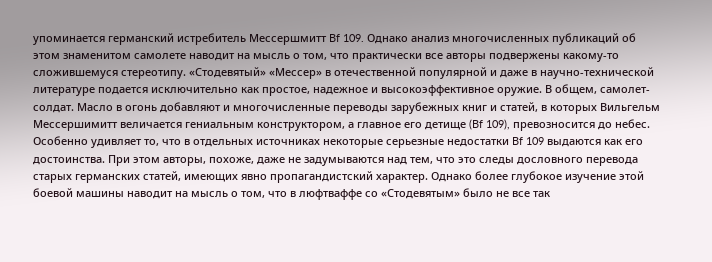упоминается германский истребитель Мессершмитт Bf 109. Однако анализ многочисленных публикаций об этом знаменитом самолете наводит на мысль о том, что практически все авторы подвержены какому-то сложившемуся стереотипу. «Стодевятый» «Мессер» в отечественной популярной и даже в научно-технической литературе подается исключительно как простое, надежное и высокоэффективное оружие. В общем, самолет-солдат. Масло в огонь добавляют и многочисленные переводы зарубежных книг и статей, в которых Вильгельм Мессершимитт величается гениальным конструктором, а главное его детище (Bf 109), превозносится до небес. Особенно удивляет то, что в отдельных источниках некоторые серьезные недостатки Bf 109 выдаются как его достоинства. При этом авторы, похоже, даже не задумываются над тем, что это следы дословного перевода старых германских статей, имеющих явно пропагандистский характер. Однако более глубокое изучение этой боевой машины наводит на мысль о том, что в люфтваффе со «Стодевятым» было не все так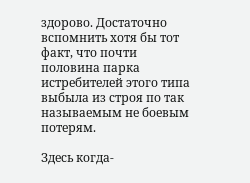здорово. Достаточно вспомнить хотя бы тот факт, что почти половина парка истребителей этого типа выбыла из строя по так называемым не боевым потерям.

Здесь когда-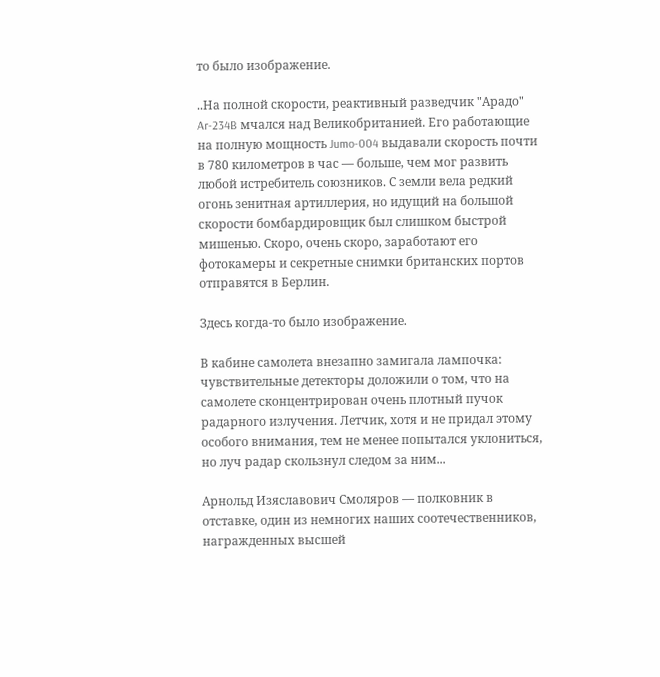то было изображение.

..На полной скорости, реактивный разведчик "Арадо" Ar-234B мчался над Великобританией. Его работающие на полную мощность Jumo-004 выдавали скорость почти в 780 километров в час — больше, чем мог развить любой истребитель союзников. С земли вела редкий огонь зенитная артиллерия, но идущий на большой скорости бомбардировщик был слишком быстрой мишенью. Скоро, очень скоро, заработают его фотокамеры и секретные снимки британских портов отправятся в Берлин.

Здесь когда-то было изображение.

В кабине самолета внезапно замигала лампочка: чувствительные детекторы доложили о том, что на самолете сконцентрирован очень плотный пучок радарного излучения. Летчик, хотя и не придал этому особого внимания, тем не менее попытался уклониться, но луч радар скользнул следом за ним...

Арнольд Изяславович Смоляров — полковник в отставке, один из немногих наших соотечественников, награжденных высшей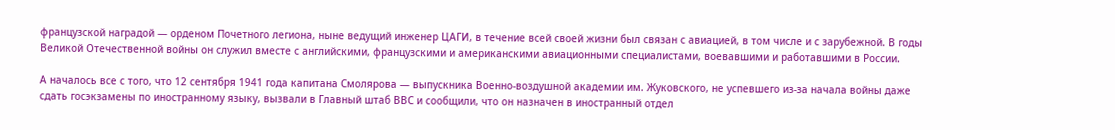французской наградой — орденом Почетного легиона, ныне ведущий инженер ЦАГИ, в течение всей своей жизни был связан с авиацией, в том числе и с зарубежной. В годы Великой Отечественной войны он служил вместе с английскими, французскими и американскими авиационными специалистами, воевавшими и работавшими в России.

А началось все с того, что 12 сентября 1941 года капитана Смолярова — выпускника Военно-воздушной академии им. Жуковского, не успевшего из-за начала войны даже сдать госэкзамены по иностранному языку, вызвали в Главный штаб ВВС и сообщили, что он назначен в иностранный отдел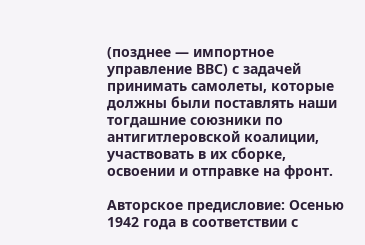(позднее — импортное управление ВВС) с задачей принимать самолеты, которые должны были поставлять наши тогдашние союзники по антигитлеровской коалиции, участвовать в их сборке, освоении и отправке на фронт.

Авторское предисловие: Осенью 1942 года в соответствии с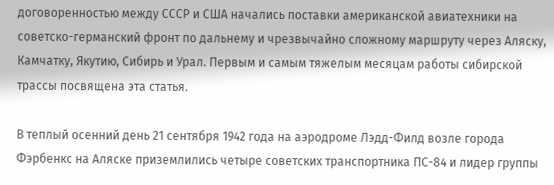договоренностью между СССР и США начались поставки американской авиатехники на советско-германский фронт по дальнему и чрезвычайно сложному маршруту через Аляску, Камчатку, Якутию, Сибирь и Урал. Первым и самым тяжелым месяцам работы сибирской трассы посвящена эта статья.

В теплый осенний день 21 сентября 1942 года на аэродроме Лэдд-Филд возле города Фэрбенкс на Аляске приземлились четыре советских транспортника ПС-84 и лидер группы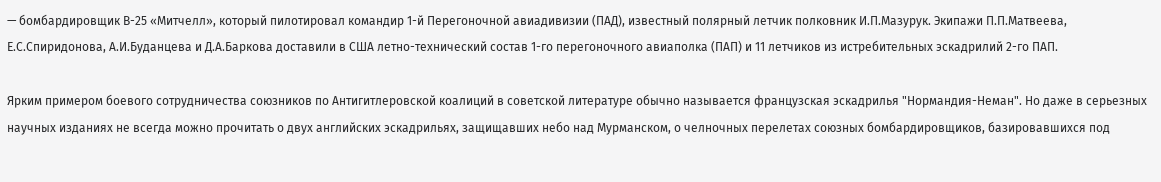— бомбардировщик В-25 «Митчелл», который пилотировал командир 1-й Перегоночной авиадивизии (ПАД), известный полярный летчик полковник И.П.Мазурук. Экипажи П.П.Матвеева, Е.С.Спиридонова, А.И.Буданцева и Д.А.Баркова доставили в США летно-технический состав 1-го перегоночного авиаполка (ПАП) и 11 летчиков из истребительных эскадрилий 2-го ПАП.

Ярким примером боевого сотрудничества союзников по Антигитлеровской коалиций в советской литературе обычно называется французская эскадрилья "Нормандия-Неман". Но даже в серьезных научных изданиях не всегда можно прочитать о двух английских эскадрильях, защищавших небо над Мурманском, о челночных перелетах союзных бомбардировщиков, базировавшихся под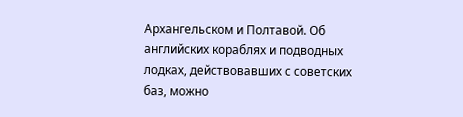Архангельском и Полтавой. Об английских кораблях и подводных лодках, действовавших с советских баз, можно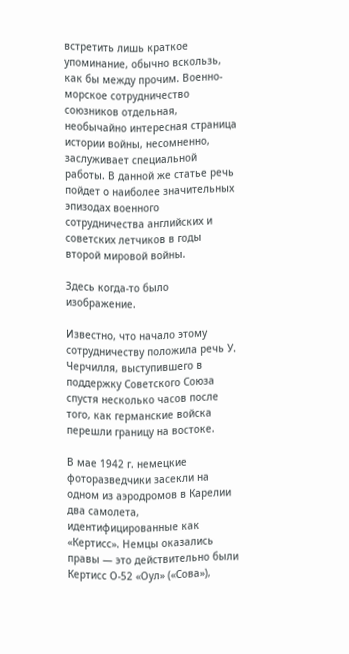встретить лишь краткое упоминание, обычно вскользь, как бы между прочим. Военно-морское сотрудничество союзников отдельная, необычайно интересная страница истории войны, несомненно, заслуживает специальной работы. В данной же статье речь пойдет о наиболее значительных эпизодах военного сотрудничества английских и советских летчиков в годы второй мировой войны.

Здесь когда-то было изображение.

Известно, что начало этому сотрудничеству положила речь У. Черчилля, выступившего в поддержку Советского Союза спустя несколько часов после того, как германские войска перешли границу на востоке.

В мае 1942 г. немецкие фоторазведчики засекли на одном из аэродромов в Карелии два самолета, идентифицированные как «Кертисс». Немцы оказались правы — это действительно были Кертисс О-52 «Оул» («Сова»),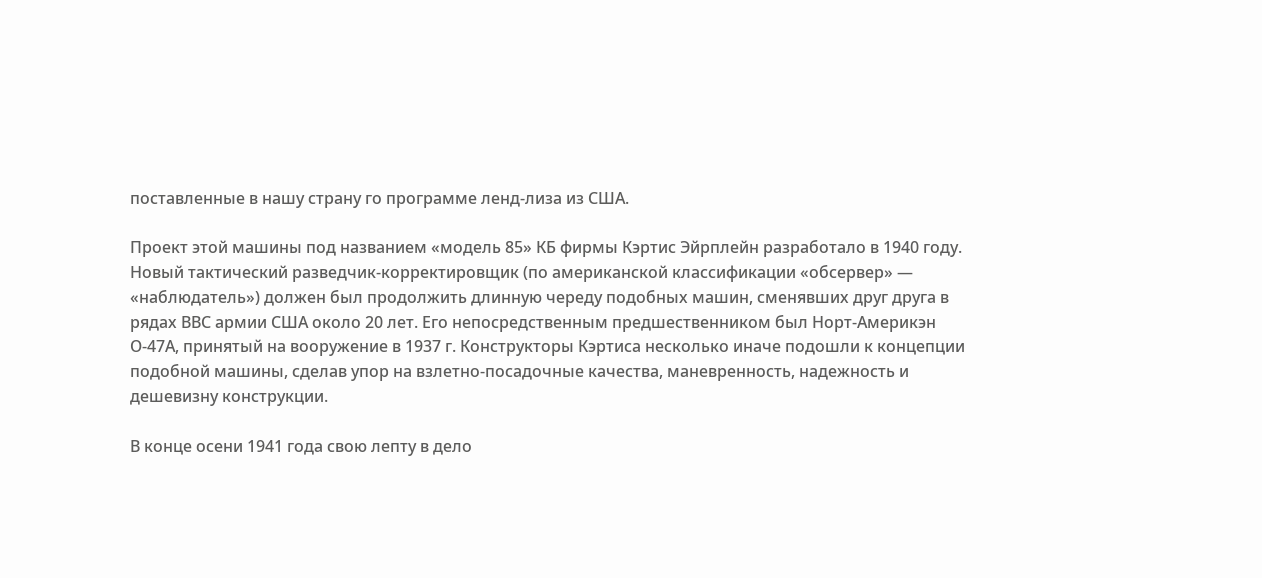поставленные в нашу страну го программе ленд-лиза из США.

Проект этой машины под названием «модель 85» КБ фирмы Кэртис Эйрплейн разработало в 1940 году. Новый тактический разведчик-корректировщик (по американской классификации «обсервер» — «наблюдатель») должен был продолжить длинную череду подобных машин, сменявших друг друга в рядах ВВС армии США около 20 лет. Его непосредственным предшественником был Норт-Америкэн О-47А, принятый на вооружение в 1937 г. Конструкторы Кэртиса несколько иначе подошли к концепции подобной машины, сделав упор на взлетно-посадочные качества, маневренность, надежность и дешевизну конструкции.

В конце осени 1941 года свою лепту в дело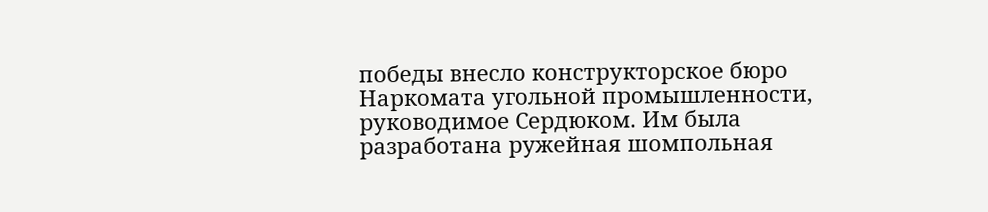победы внесло конструкторское бюро Наркомата угольной промышленности, руководимое Сердюком. Им была разработана ружейная шомпольная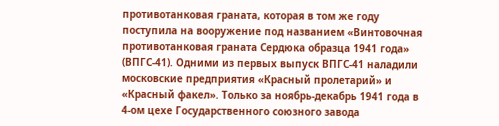противотанковая граната, которая в том же году поступила на вооружение под названием «Винтовочная противотанковая граната Сердюка образца 1941 года» (ВПГС-41). Одними из первых выпуск ВПГС-41 наладили московские предприятия «Красный пролетарий» и «Красный факел». Только за ноябрь-декабрь 1941 года в 4-ом цехе Государственного союзного завода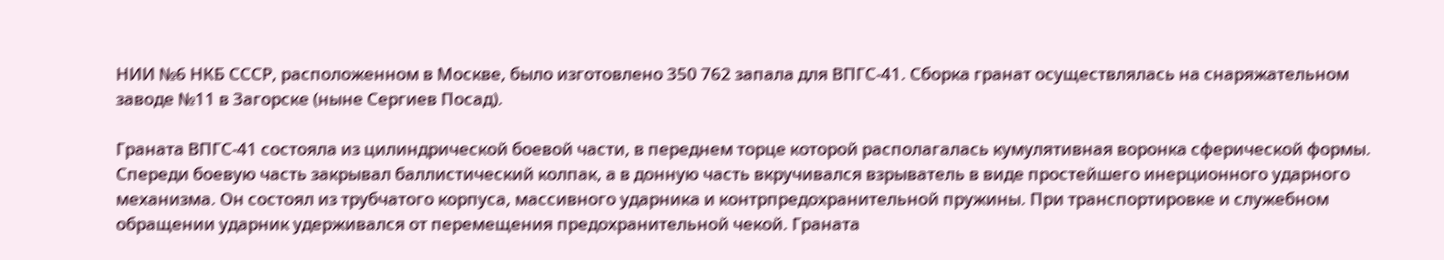НИИ №6 НКБ СССР, расположенном в Москве, было изготовлено 350 762 запала для ВПГС-41. Сборка гранат осуществлялась на снаряжательном заводе №11 в Загорске (ныне Сергиев Посад).

Граната ВПГС-41 состояла из цилиндрической боевой части, в переднем торце которой располагалась кумулятивная воронка сферической формы. Спереди боевую часть закрывал баллистический колпак, а в донную часть вкручивался взрыватель в виде простейшего инерционного ударного механизма. Он состоял из трубчатого корпуса, массивного ударника и контрпредохранительной пружины. При транспортировке и служебном обращении ударник удерживался от перемещения предохранительной чекой. Граната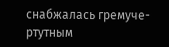снабжалась гремуче-ртутным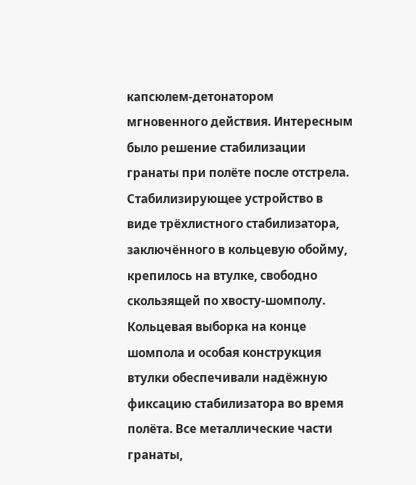капсюлем-детонатором мгновенного действия. Интересным было решение стабилизации гранаты при полёте после отстрела. Стабилизирующее устройство в виде трёхлистного стабилизатора, заключённого в кольцевую обойму, крепилось на втулке, свободно скользящей по хвосту-шомполу. Кольцевая выборка на конце шомпола и особая конструкция втулки обеспечивали надёжную фиксацию стабилизатора во время полёта. Все металлические части гранаты,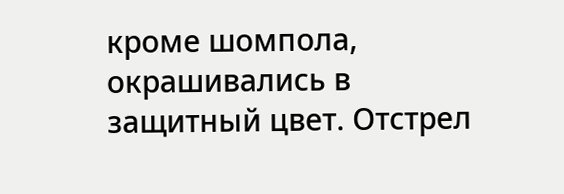кроме шомпола, окрашивались в защитный цвет. Отстрел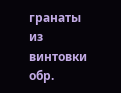гранаты из винтовки обр.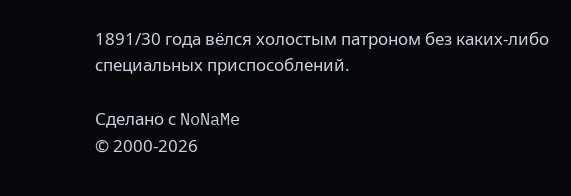1891/30 года вёлся холостым патроном без каких-либо специальных приспособлений.

Сделано с NoNaMe
© 2000-2026